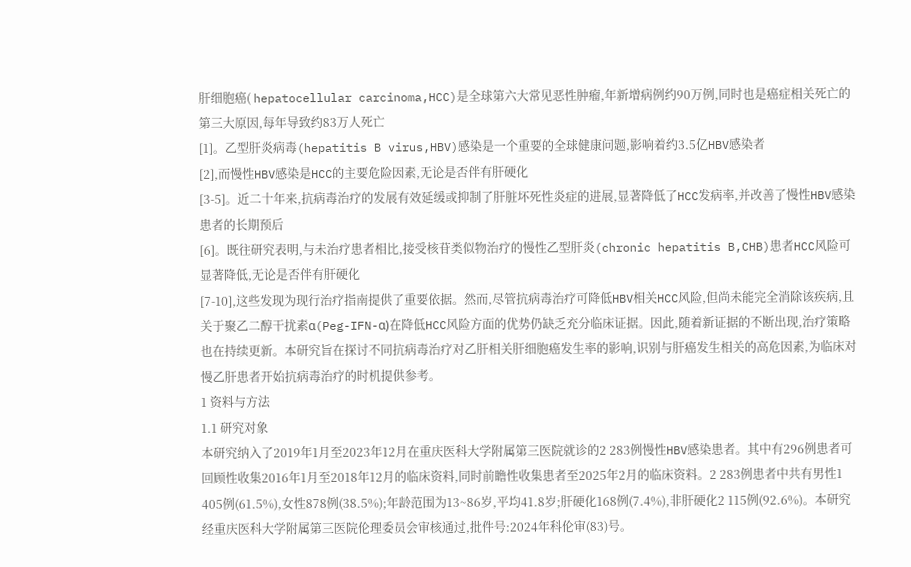肝细胞癌( hepatocellular carcinoma,HCC)是全球第六大常见恶性肿瘤,年新增病例约90万例,同时也是癌症相关死亡的第三大原因,每年导致约83万人死亡
[1]。乙型肝炎病毒(hepatitis B virus,HBV)感染是一个重要的全球健康问题,影响着约3.5亿HBV感染者
[2],而慢性HBV感染是HCC的主要危险因素,无论是否伴有肝硬化
[3-5]。近二十年来,抗病毒治疗的发展有效延缓或抑制了肝脏坏死性炎症的进展,显著降低了HCC发病率,并改善了慢性HBV感染患者的长期预后
[6]。既往研究表明,与未治疗患者相比,接受核苷类似物治疗的慢性乙型肝炎(chronic hepatitis B,CHB)患者HCC风险可显著降低,无论是否伴有肝硬化
[7-10],这些发现为现行治疗指南提供了重要依据。然而,尽管抗病毒治疗可降低HBV相关HCC风险,但尚未能完全消除该疾病,且关于聚乙二醇干扰素α(Peg-IFN-α)在降低HCC风险方面的优势仍缺乏充分临床证据。因此,随着新证据的不断出现,治疗策略也在持续更新。本研究旨在探讨不同抗病毒治疗对乙肝相关肝细胞癌发生率的影响,识别与肝癌发生相关的高危因素,为临床对慢乙肝患者开始抗病毒治疗的时机提供参考。
1 资料与方法
1.1 研究对象
本研究纳入了2019年1月至2023年12月在重庆医科大学附属第三医院就诊的2 283例慢性HBV感染患者。其中有296例患者可回顾性收集2016年1月至2018年12月的临床资料,同时前瞻性收集患者至2025年2月的临床资料。2 283例患者中共有男性1 405例(61.5%),女性878例(38.5%);年龄范围为13~86岁,平均41.8岁;肝硬化168例(7.4%),非肝硬化2 115例(92.6%)。本研究经重庆医科大学附属第三医院伦理委员会审核通过,批件号:2024年科伦审(83)号。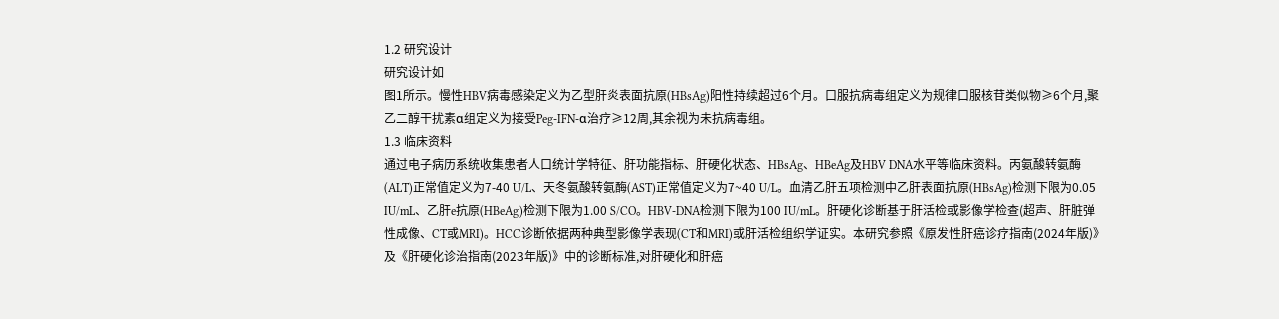1.2 研究设计
研究设计如
图1所示。慢性HBV病毒感染定义为乙型肝炎表面抗原(HBsAg)阳性持续超过6个月。口服抗病毒组定义为规律口服核苷类似物≥6个月,聚乙二醇干扰素α组定义为接受Peg-IFN-α治疗≥12周,其余视为未抗病毒组。
1.3 临床资料
通过电子病历系统收集患者人口统计学特征、肝功能指标、肝硬化状态、HBsAg、HBeAg及HBV DNA水平等临床资料。丙氨酸转氨酶(ALT)正常值定义为7-40 U/L、天冬氨酸转氨酶(AST)正常值定义为7~40 U/L。血清乙肝五项检测中乙肝表面抗原(HBsAg)检测下限为0.05 IU/mL、乙肝e抗原(HBeAg)检测下限为1.00 S/CO。HBV-DNA检测下限为100 IU/mL。肝硬化诊断基于肝活检或影像学检查(超声、肝脏弹性成像、CT或MRI)。HCC诊断依据两种典型影像学表现(CT和MRI)或肝活检组织学证实。本研究参照《原发性肝癌诊疗指南(2024年版)》及《肝硬化诊治指南(2023年版)》中的诊断标准,对肝硬化和肝癌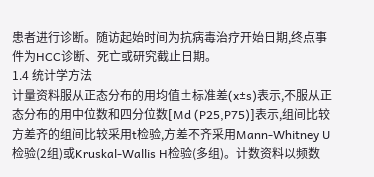患者进行诊断。随访起始时间为抗病毒治疗开始日期,终点事件为HCC诊断、死亡或研究截止日期。
1.4 统计学方法
计量资料服从正态分布的用均值±标准差(x±s)表示,不服从正态分布的用中位数和四分位数[Md (P25,P75)]表示,组间比较方差齐的组间比较采用t检验,方差不齐采用Mann-Whitney U检验(2组)或Kruskal-Wallis H检验(多组)。计数资料以频数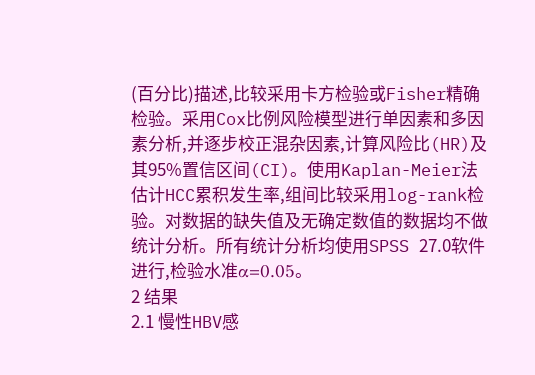(百分比)描述,比较采用卡方检验或Fisher精确检验。采用Cox比例风险模型进行单因素和多因素分析,并逐步校正混杂因素,计算风险比(HR)及其95%置信区间(CI)。使用Kaplan-Meier法估计HCC累积发生率,组间比较采用log-rank检验。对数据的缺失值及无确定数值的数据均不做统计分析。所有统计分析均使用SPSS 27.0软件进行,检验水准α=0.05。
2 结果
2.1 慢性HBV感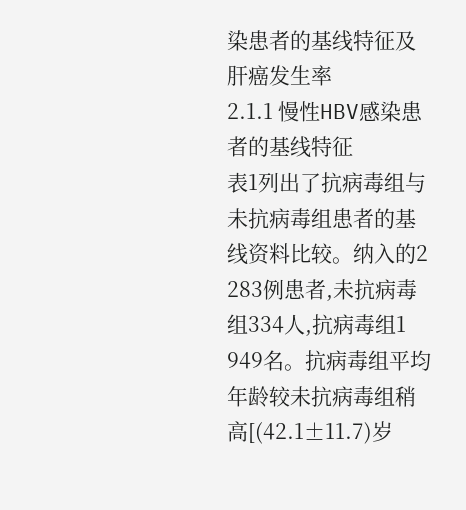染患者的基线特征及肝癌发生率
2.1.1 慢性HBV感染患者的基线特征
表1列出了抗病毒组与未抗病毒组患者的基线资料比较。纳入的2 283例患者,未抗病毒组334人,抗病毒组1 949名。抗病毒组平均年龄较未抗病毒组稍高[(42.1±11.7)岁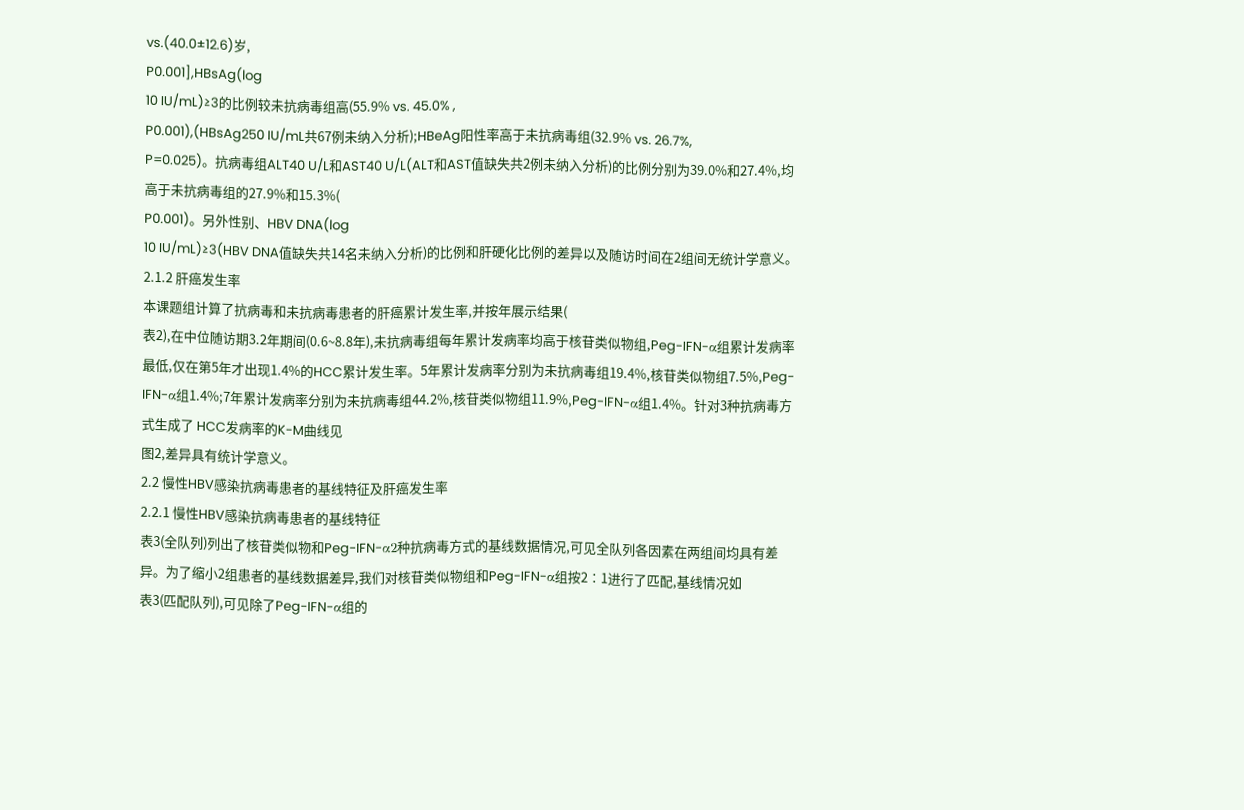vs.(40.0±12.6)岁,
P0.001],HBsAg(log
10 IU/mL)≥3的比例较未抗病毒组高(55.9% vs. 45.0% ,
P0.001),(HBsAg250 IU/mL共67例未纳入分析);HBeAg阳性率高于未抗病毒组(32.9% vs. 26.7%,
P=0.025)。抗病毒组ALT40 U/L和AST40 U/L(ALT和AST值缺失共2例未纳入分析)的比例分别为39.0%和27.4%,均高于未抗病毒组的27.9%和15.3%(
P0.001)。另外性别、HBV DNA(log
10 IU/mL)≥3(HBV DNA值缺失共14名未纳入分析)的比例和肝硬化比例的差异以及随访时间在2组间无统计学意义。
2.1.2 肝癌发生率
本课题组计算了抗病毒和未抗病毒患者的肝癌累计发生率,并按年展示结果(
表2),在中位随访期3.2年期间(0.6~8.8年),未抗病毒组每年累计发病率均高于核苷类似物组,Peg-IFN-α组累计发病率最低,仅在第5年才出现1.4%的HCC累计发生率。5年累计发病率分别为未抗病毒组19.4%,核苷类似物组7.5%,Peg-IFN-α组1.4%;7年累计发病率分别为未抗病毒组44.2%,核苷类似物组11.9%,Peg-IFN-α组1.4%。针对3种抗病毒方式生成了 HCC发病率的K-M曲线见
图2,差异具有统计学意义。
2.2 慢性HBV感染抗病毒患者的基线特征及肝癌发生率
2.2.1 慢性HBV感染抗病毒患者的基线特征
表3(全队列)列出了核苷类似物和Peg-IFN-α2种抗病毒方式的基线数据情况,可见全队列各因素在两组间均具有差异。为了缩小2组患者的基线数据差异,我们对核苷类似物组和Peg-IFN-α组按2∶1进行了匹配,基线情况如
表3(匹配队列),可见除了Peg-IFN-α组的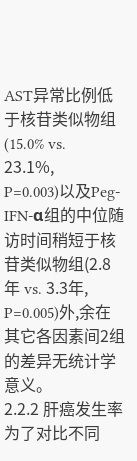AST异常比例低于核苷类似物组(15.0% vs. 23.1%,
P=0.003)以及Peg-IFN-α组的中位随访时间稍短于核苷类似物组(2.8年 vs. 3.3年,
P=0.005)外,余在其它各因素间2组的差异无统计学意义。
2.2.2 肝癌发生率
为了对比不同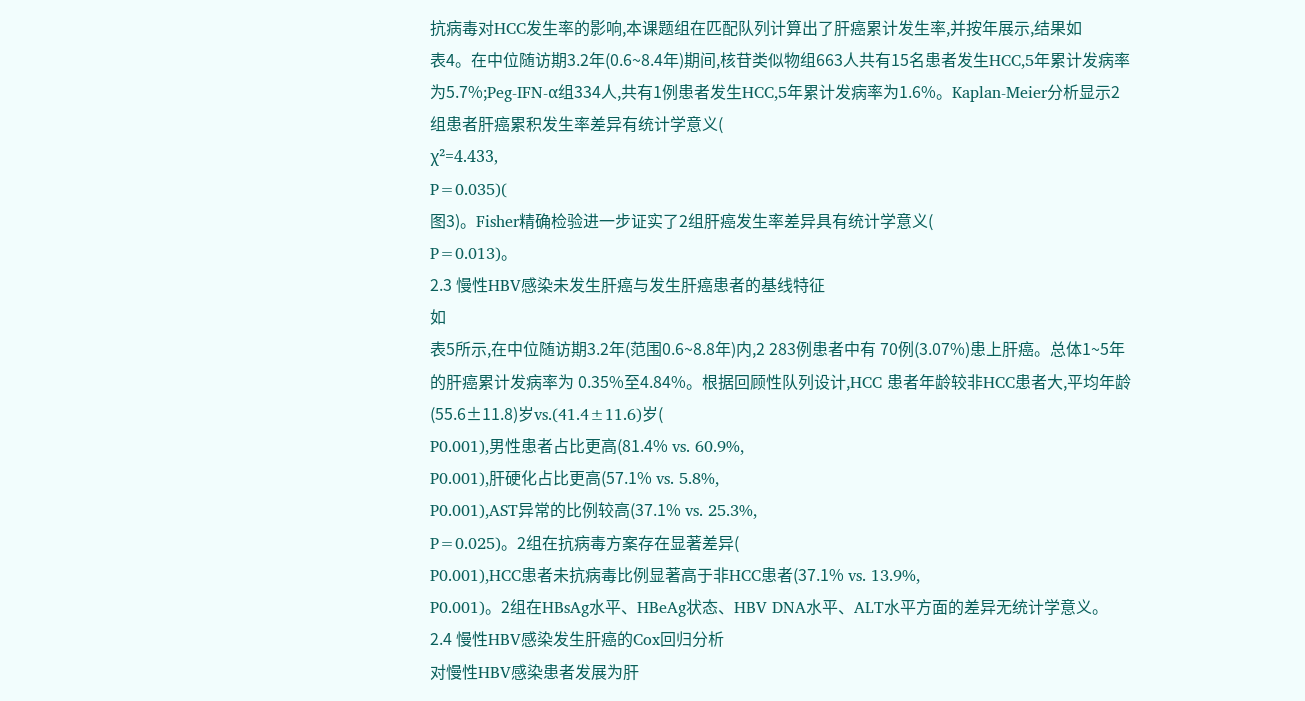抗病毒对HCC发生率的影响,本课题组在匹配队列计算出了肝癌累计发生率,并按年展示,结果如
表4。在中位随访期3.2年(0.6~8.4年)期间,核苷类似物组663人共有15名患者发生HCC,5年累计发病率为5.7%;Peg-IFN-α组334人,共有1例患者发生HCC,5年累计发病率为1.6%。Kaplan-Meier分析显示2组患者肝癌累积发生率差异有统计学意义(
χ²=4.433,
P=0.035)(
图3)。Fisher精确检验进一步证实了2组肝癌发生率差异具有统计学意义(
P=0.013)。
2.3 慢性HBV感染未发生肝癌与发生肝癌患者的基线特征
如
表5所示,在中位随访期3.2年(范围0.6~8.8年)内,2 283例患者中有 70例(3.07%)患上肝癌。总体1~5年的肝癌累计发病率为 0.35%至4.84%。根据回顾性队列设计,HCC 患者年龄较非HCC患者大,平均年龄(55.6±11.8)岁vs.(41.4±11.6)岁(
P0.001),男性患者占比更高(81.4% vs. 60.9%,
P0.001),肝硬化占比更高(57.1% vs. 5.8%,
P0.001),AST异常的比例较高(37.1% vs. 25.3%,
P=0.025)。2组在抗病毒方案存在显著差异(
P0.001),HCC患者未抗病毒比例显著高于非HCC患者(37.1% vs. 13.9%,
P0.001)。2组在HBsAg水平、HBeAg状态、HBV DNA水平、ALT水平方面的差异无统计学意义。
2.4 慢性HBV感染发生肝癌的Cox回归分析
对慢性HBV感染患者发展为肝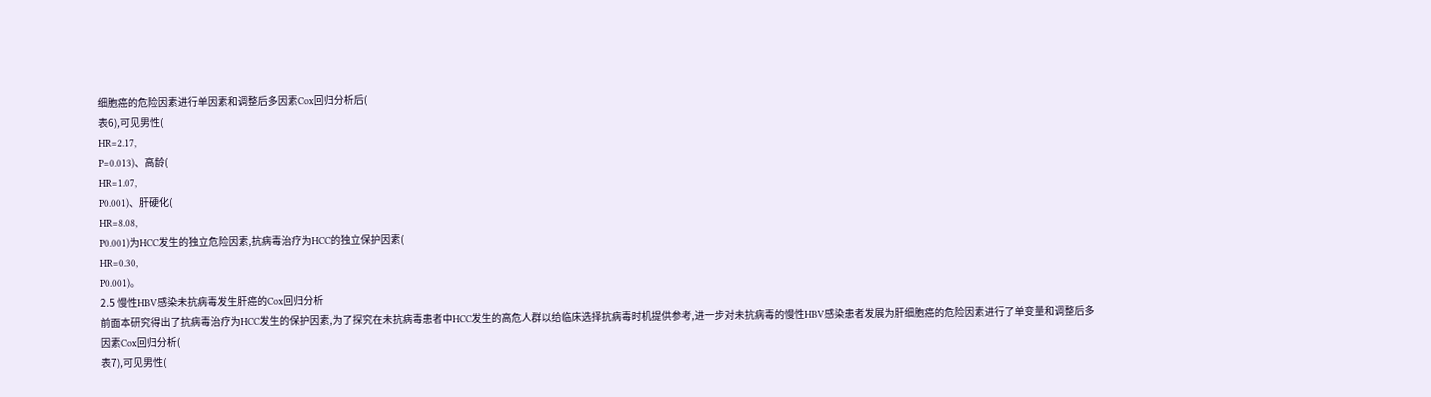细胞癌的危险因素进行单因素和调整后多因素Cox回归分析后(
表6),可见男性(
HR=2.17,
P=0.013)、高龄(
HR=1.07,
P0.001)、肝硬化(
HR=8.08,
P0.001)为HCC发生的独立危险因素,抗病毒治疗为HCC的独立保护因素(
HR=0.30,
P0.001)。
2.5 慢性HBV感染未抗病毒发生肝癌的Cox回归分析
前面本研究得出了抗病毒治疗为HCC发生的保护因素,为了探究在未抗病毒患者中HCC发生的高危人群以给临床选择抗病毒时机提供参考,进一步对未抗病毒的慢性HBV感染患者发展为肝细胞癌的危险因素进行了单变量和调整后多因素Cox回归分析(
表7),可见男性(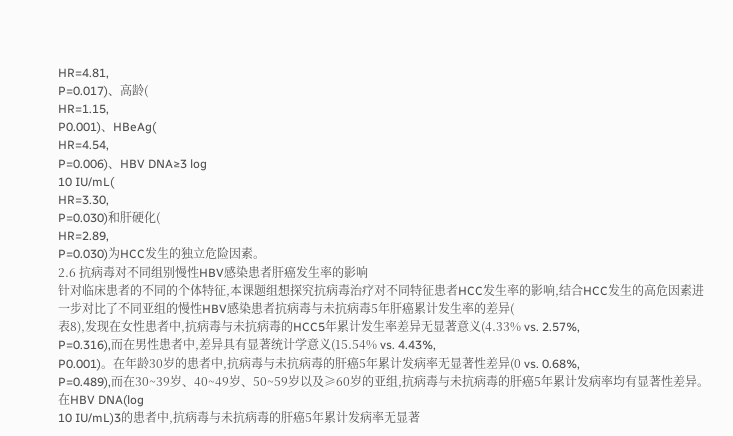HR=4.81,
P=0.017)、高龄(
HR=1.15,
P0.001)、HBeAg(
HR=4.54,
P=0.006)、HBV DNA≥3 log
10 IU/mL(
HR=3.30,
P=0.030)和肝硬化(
HR=2.89,
P=0.030)为HCC发生的独立危险因素。
2.6 抗病毒对不同组别慢性HBV感染患者肝癌发生率的影响
针对临床患者的不同的个体特征,本课题组想探究抗病毒治疗对不同特征患者HCC发生率的影响,结合HCC发生的高危因素进一步对比了不同亚组的慢性HBV感染患者抗病毒与未抗病毒5年肝癌累计发生率的差异(
表8),发现在女性患者中,抗病毒与未抗病毒的HCC5年累计发生率差异无显著意义(4.33% vs. 2.57%,
P=0.316),而在男性患者中,差异具有显著统计学意义(15.54% vs. 4.43%,
P0.001)。在年龄30岁的患者中,抗病毒与未抗病毒的肝癌5年累计发病率无显著性差异(0 vs. 0.68%,
P=0.489),而在30~39岁、40~49岁、50~59岁以及≥60岁的亚组,抗病毒与未抗病毒的肝癌5年累计发病率均有显著性差异。在HBV DNA(log
10 IU/mL)3的患者中,抗病毒与未抗病毒的肝癌5年累计发病率无显著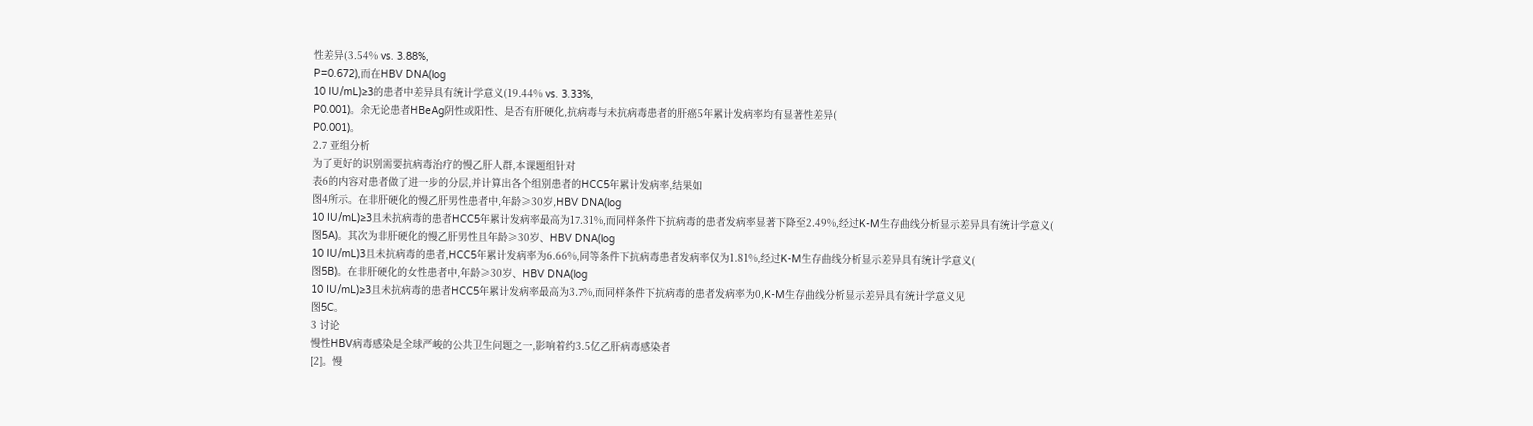性差异(3.54% vs. 3.88%,
P=0.672),而在HBV DNA(log
10 IU/mL)≥3的患者中差异具有统计学意义(19.44% vs. 3.33%,
P0.001)。余无论患者HBeAg阴性或阳性、是否有肝硬化,抗病毒与未抗病毒患者的肝癌5年累计发病率均有显著性差异(
P0.001)。
2.7 亚组分析
为了更好的识别需要抗病毒治疗的慢乙肝人群,本课题组针对
表6的内容对患者做了进一步的分层,并计算出各个组别患者的HCC5年累计发病率,结果如
图4所示。在非肝硬化的慢乙肝男性患者中,年龄≥30岁,HBV DNA(log
10 IU/mL)≥3且未抗病毒的患者HCC5年累计发病率最高为17.31%,而同样条件下抗病毒的患者发病率显著下降至2.49%,经过K-M生存曲线分析显示差异具有统计学意义(
图5A)。其次为非肝硬化的慢乙肝男性且年龄≥30岁、HBV DNA(log
10 IU/mL)3且未抗病毒的患者,HCC5年累计发病率为6.66%,同等条件下抗病毒患者发病率仅为1.81%,经过K-M生存曲线分析显示差异具有统计学意义(
图5B)。在非肝硬化的女性患者中,年龄≥30岁、HBV DNA(log
10 IU/mL)≥3且未抗病毒的患者HCC5年累计发病率最高为3.7%,而同样条件下抗病毒的患者发病率为0,K-M生存曲线分析显示差异具有统计学意义见
图5C。
3 讨论
慢性HBV病毒感染是全球严峻的公共卫生问题之一,影响着约3.5亿乙肝病毒感染者
[2]。慢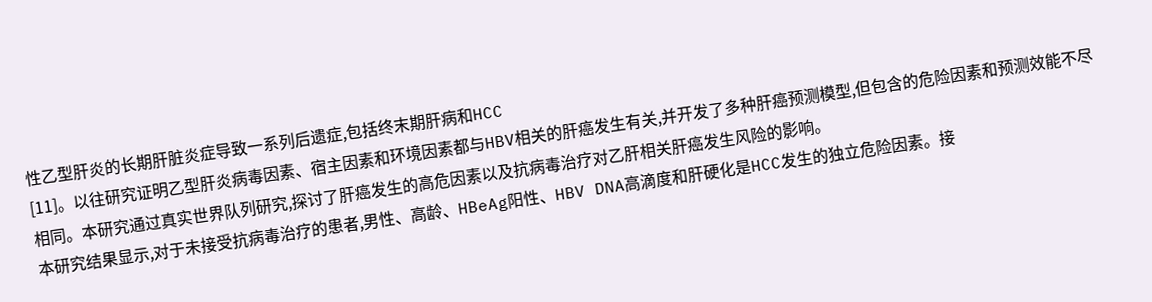性乙型肝炎的长期肝脏炎症导致一系列后遗症,包括终末期肝病和HCC
[11]。以往研究证明乙型肝炎病毒因素、宿主因素和环境因素都与HBV相关的肝癌发生有关,并开发了多种肝癌预测模型,但包含的危险因素和预测效能不尽相同。本研究通过真实世界队列研究,探讨了肝癌发生的高危因素以及抗病毒治疗对乙肝相关肝癌发生风险的影响。
本研究结果显示,对于未接受抗病毒治疗的患者,男性、高龄、HBeAg阳性、HBV DNA高滴度和肝硬化是HCC发生的独立危险因素。接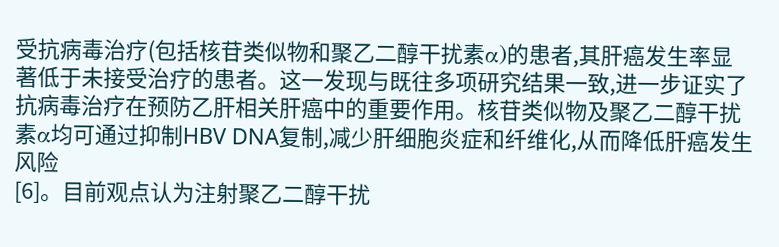受抗病毒治疗(包括核苷类似物和聚乙二醇干扰素α)的患者,其肝癌发生率显著低于未接受治疗的患者。这一发现与既往多项研究结果一致,进一步证实了抗病毒治疗在预防乙肝相关肝癌中的重要作用。核苷类似物及聚乙二醇干扰素α均可通过抑制HBV DNA复制,减少肝细胞炎症和纤维化,从而降低肝癌发生风险
[6]。目前观点认为注射聚乙二醇干扰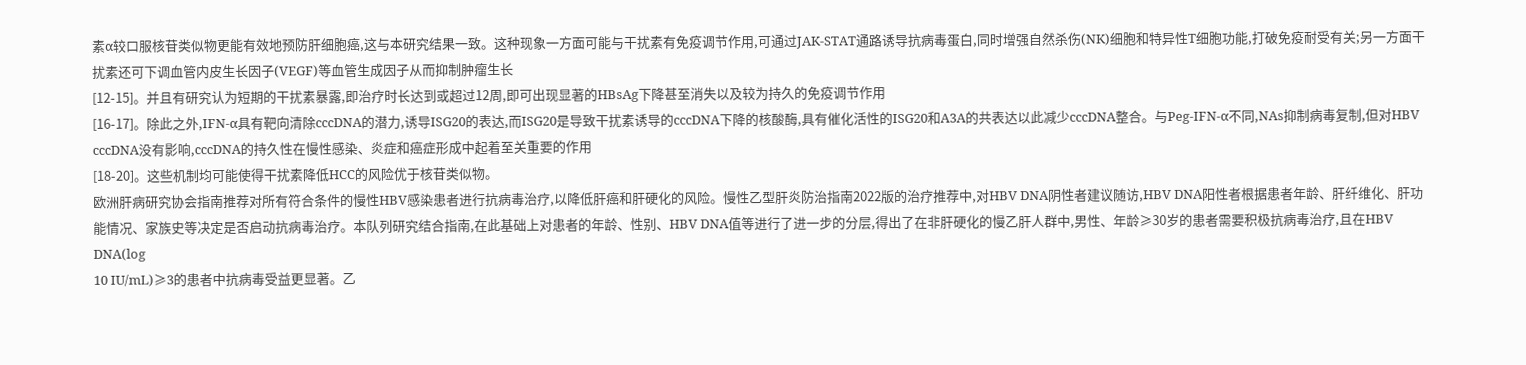素α较口服核苷类似物更能有效地预防肝细胞癌,这与本研究结果一致。这种现象一方面可能与干扰素有免疫调节作用,可通过JAK-STAT通路诱导抗病毒蛋白,同时增强自然杀伤(NK)细胞和特异性T细胞功能,打破免疫耐受有关;另一方面干扰素还可下调血管内皮生长因子(VEGF)等血管生成因子从而抑制肿瘤生长
[12-15]。并且有研究认为短期的干扰素暴露,即治疗时长达到或超过12周,即可出现显著的HBsAg下降甚至消失以及较为持久的免疫调节作用
[16-17]。除此之外,IFN-α具有靶向清除cccDNA的潜力,诱导ISG20的表达,而ISG20是导致干扰素诱导的cccDNA下降的核酸酶,具有催化活性的ISG20和A3A的共表达以此减少cccDNA整合。与Peg-IFN-α不同,NAs抑制病毒复制,但对HBV cccDNA没有影响,cccDNA的持久性在慢性感染、炎症和癌症形成中起着至关重要的作用
[18-20]。这些机制均可能使得干扰素降低HCC的风险优于核苷类似物。
欧洲肝病研究协会指南推荐对所有符合条件的慢性HBV感染患者进行抗病毒治疗,以降低肝癌和肝硬化的风险。慢性乙型肝炎防治指南2022版的治疗推荐中,对HBV DNA阴性者建议随访,HBV DNA阳性者根据患者年龄、肝纤维化、肝功能情况、家族史等决定是否启动抗病毒治疗。本队列研究结合指南,在此基础上对患者的年龄、性别、HBV DNA值等进行了进一步的分层,得出了在非肝硬化的慢乙肝人群中,男性、年龄≥30岁的患者需要积极抗病毒治疗,且在HBV DNA(log
10 IU/mL)≥3的患者中抗病毒受益更显著。乙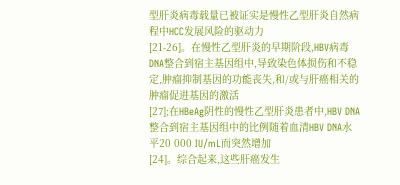型肝炎病毒载量已被证实是慢性乙型肝炎自然病程中HCC发展风险的驱动力
[21-26]。在慢性乙型肝炎的早期阶段,HBV病毒DNA整合到宿主基因组中,导致染色体损伤和不稳定,肿瘤抑制基因的功能丧失,和/或与肝癌相关的肿瘤促进基因的激活
[27];在HBeAg阴性的慢性乙型肝炎患者中,HBV DNA整合到宿主基因组中的比例随着血清HBV DNA水平20 000 IU/mL而突然增加
[24]。综合起来,这些肝癌发生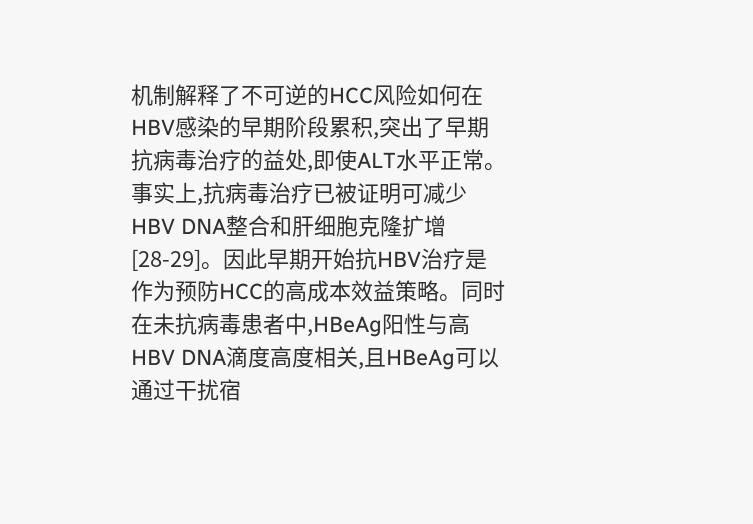机制解释了不可逆的HCC风险如何在HBV感染的早期阶段累积,突出了早期抗病毒治疗的益处,即使ALT水平正常。事实上,抗病毒治疗已被证明可减少HBV DNA整合和肝细胞克隆扩增
[28-29]。因此早期开始抗HBV治疗是作为预防HCC的高成本效益策略。同时在未抗病毒患者中,HBeAg阳性与高HBV DNA滴度高度相关,且HBeAg可以通过干扰宿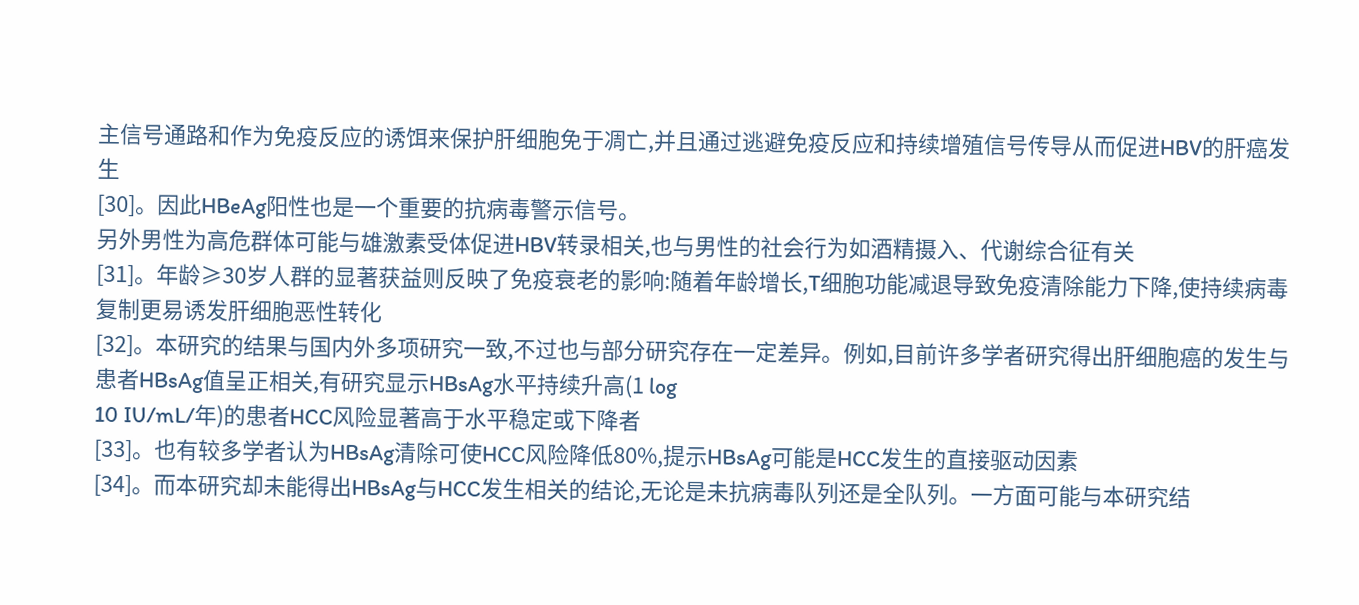主信号通路和作为免疫反应的诱饵来保护肝细胞免于凋亡,并且通过逃避免疫反应和持续增殖信号传导从而促进HBV的肝癌发生
[30]。因此HBeAg阳性也是一个重要的抗病毒警示信号。
另外男性为高危群体可能与雄激素受体促进HBV转录相关,也与男性的社会行为如酒精摄入、代谢综合征有关
[31]。年龄≥30岁人群的显著获益则反映了免疫衰老的影响:随着年龄增长,T细胞功能减退导致免疫清除能力下降,使持续病毒复制更易诱发肝细胞恶性转化
[32]。本研究的结果与国内外多项研究一致,不过也与部分研究存在一定差异。例如,目前许多学者研究得出肝细胞癌的发生与患者HBsAg值呈正相关,有研究显示HBsAg水平持续升高(1 log
10 IU/mL/年)的患者HCC风险显著高于水平稳定或下降者
[33]。也有较多学者认为HBsAg清除可使HCC风险降低80%,提示HBsAg可能是HCC发生的直接驱动因素
[34]。而本研究却未能得出HBsAg与HCC发生相关的结论,无论是未抗病毒队列还是全队列。一方面可能与本研究结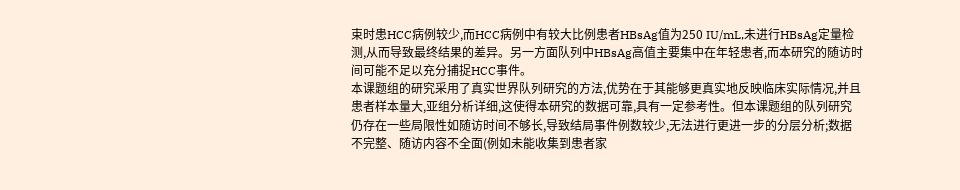束时患HCC病例较少,而HCC病例中有较大比例患者HBsAg值为250 IU/mL,未进行HBsAg定量检测,从而导致最终结果的差异。另一方面队列中HBsAg高值主要集中在年轻患者,而本研究的随访时间可能不足以充分捕捉HCC事件。
本课题组的研究采用了真实世界队列研究的方法,优势在于其能够更真实地反映临床实际情况,并且患者样本量大,亚组分析详细,这使得本研究的数据可靠,具有一定参考性。但本课题组的队列研究仍存在一些局限性如随访时间不够长,导致结局事件例数较少,无法进行更进一步的分层分析;数据不完整、随访内容不全面(例如未能收集到患者家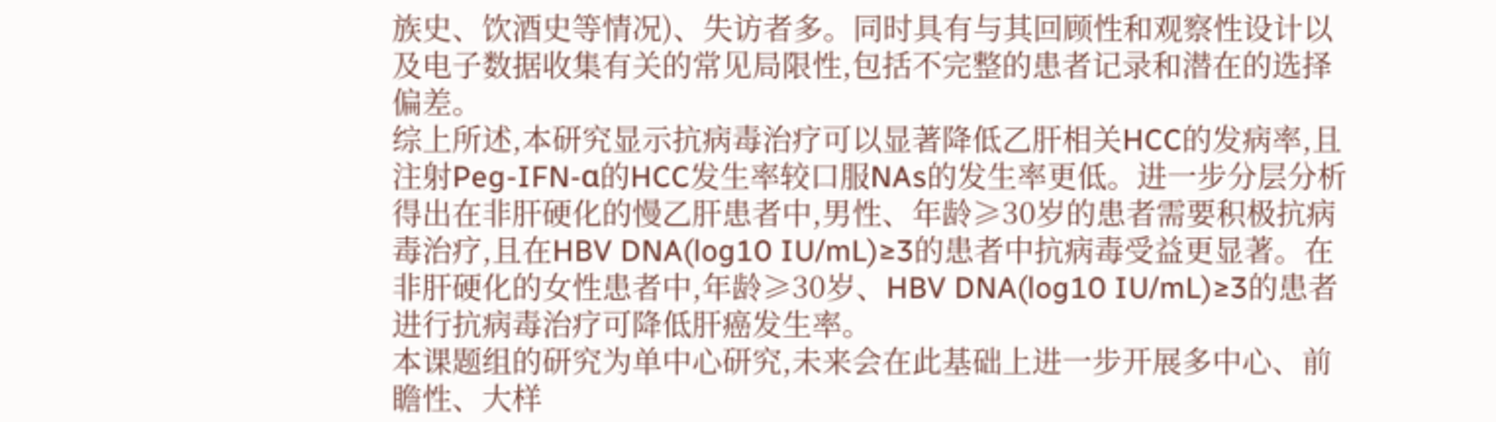族史、饮酒史等情况)、失访者多。同时具有与其回顾性和观察性设计以及电子数据收集有关的常见局限性,包括不完整的患者记录和潜在的选择偏差。
综上所述,本研究显示抗病毒治疗可以显著降低乙肝相关HCC的发病率,且注射Peg-IFN-α的HCC发生率较口服NAs的发生率更低。进一步分层分析得出在非肝硬化的慢乙肝患者中,男性、年龄≥30岁的患者需要积极抗病毒治疗,且在HBV DNA(log10 IU/mL)≥3的患者中抗病毒受益更显著。在非肝硬化的女性患者中,年龄≥30岁、HBV DNA(log10 IU/mL)≥3的患者进行抗病毒治疗可降低肝癌发生率。
本课题组的研究为单中心研究,未来会在此基础上进一步开展多中心、前瞻性、大样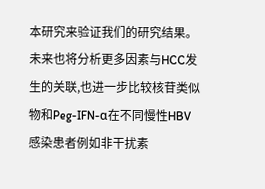本研究来验证我们的研究结果。未来也将分析更多因素与HCC发生的关联,也进一步比较核苷类似物和Peg-IFN-α在不同慢性HBV感染患者例如非干扰素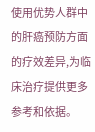使用优势人群中的肝癌预防方面的疗效差异,为临床治疗提供更多参考和依据。